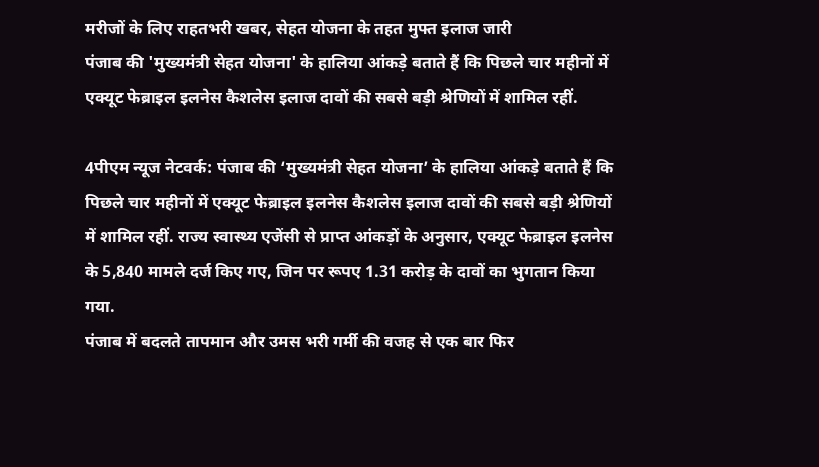मरीजों के लिए राहतभरी खबर, सेहत योजना के तहत मुफ्त इलाज जारी
पंजाब की 'मुख्यमंत्री सेहत योजना' के हालिया आंकड़े बताते हैं कि पिछले चार महीनों में एक्यूट फेब्राइल इलनेस कैशलेस इलाज दावों की सबसे बड़ी श्रेणियों में शामिल रहीं.

4पीएम न्यूज नेटवर्क: पंजाब की ‘मुख्यमंत्री सेहत योजना’ के हालिया आंकड़े बताते हैं कि पिछले चार महीनों में एक्यूट फेब्राइल इलनेस कैशलेस इलाज दावों की सबसे बड़ी श्रेणियों में शामिल रहीं. राज्य स्वास्थ्य एजेंसी से प्राप्त आंकड़ों के अनुसार, एक्यूट फेब्राइल इलनेस के 5,840 मामले दर्ज किए गए, जिन पर रूपए 1.31 करोड़ के दावों का भुगतान किया गया.
पंजाब में बदलते तापमान और उमस भरी गर्मी की वजह से एक बार फिर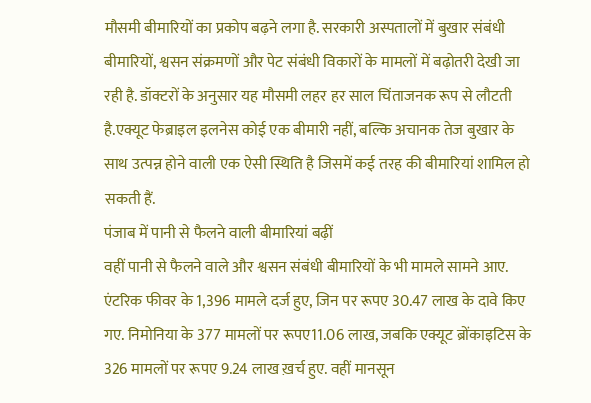मौसमी बीमारियों का प्रकोप बढ़ने लगा है. सरकारी अस्पतालों में बुखार संबंधी बीमारियों, श्वसन संक्रमणों और पेट संबंधी विकारों के मामलों में बढ़ोतरी देखी जा रही है. डॉक्टरों के अनुसार यह मौसमी लहर हर साल चिंताजनक रूप से लौटती है.एक्यूट फेब्राइल इलनेस कोई एक बीमारी नहीं, बल्कि अचानक तेज बुखार के साथ उत्पन्न होने वाली एक ऐसी स्थिति है जिसमें कई तरह की बीमारियां शामिल हो सकती हैं.
पंजाब में पानी से फैलने वाली बीमारियां बढ़ीं
वहीं पानी से फैलने वाले और श्वसन संबंधी बीमारियों के भी मामले सामने आए. एंटरिक फीवर के 1,396 मामले दर्ज हुए, जिन पर रूपए 30.47 लाख के दावे किए गए. निमोनिया के 377 मामलों पर रूपए11.06 लाख, जबकि एक्यूट ब्रोंकाइटिस के 326 मामलों पर रूपए 9.24 लाख ख़र्च हुए. वहीं मानसून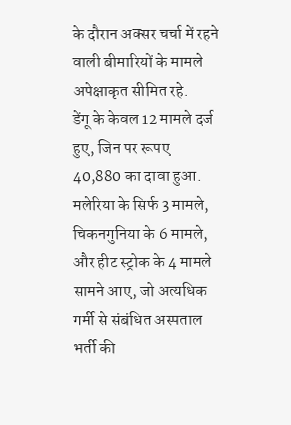के दौरान अक्सर चर्चा में रहने वाली बीमारियों के मामले अपेक्षाकृत सीमित रहे.
डेंगू के केवल 12 मामले दर्ज हुए, जिन पर रूपए 40,880 का दावा हुआ. मलेरिया के सिर्फ 3 मामले, चिकनगुनिया के 6 मामले, और हीट स्ट्रोक के 4 मामले सामने आए, जो अत्यधिक गर्मी से संबंधित अस्पताल भर्ती की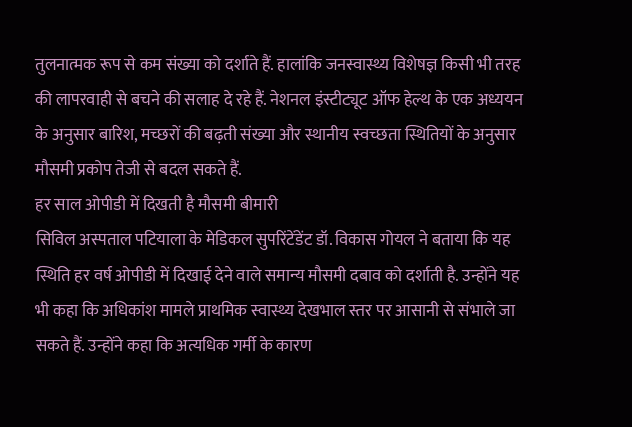तुलनात्मक रूप से कम संख्या को दर्शाते हैं. हालांकि जनस्वास्थ्य विशेषज्ञ किसी भी तरह की लापरवाही से बचने की सलाह दे रहे हैं. नेशनल इंस्टीट्यूट ऑफ हेल्थ के एक अध्ययन के अनुसार बारिश, मच्छरों की बढ़ती संख्या और स्थानीय स्वच्छता स्थितियों के अनुसार मौसमी प्रकोप तेजी से बदल सकते हैं.
हर साल ओपीडी में दिखती है मौसमी बीमारी
सिविल अस्पताल पटियाला के मेडिकल सुपरिंटेंडेंट डॉ. विकास गोयल ने बताया कि यह स्थिति हर वर्ष ओपीडी में दिखाई देने वाले समान्य मौसमी दबाव को दर्शाती है. उन्होंने यह भी कहा कि अधिकांश मामले प्राथमिक स्वास्थ्य देखभाल स्तर पर आसानी से संभाले जा सकते हैं. उन्होंने कहा कि अत्यधिक गर्मी के कारण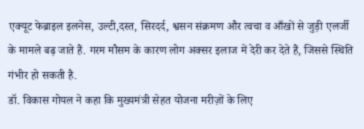एक्यूट फेब्राइल इलनेस, उल्टी,दस्त, सिरदर्द, श्वसन संक्रमण और त्वचा व आँखों से जुड़ी एलर्जी के मामले बढ़ जाते हैं. गरम मौसम के कारण लोग अक्सर इलाज में देरी कर देते हैं, जिससे स्थिति गंभीर हो सकती है.
डॉ. विकास गोयल ने कहा कि मुख्यमंत्री सेहत योजना मरीज़ों के लिए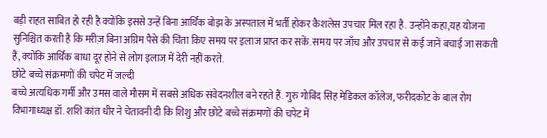बड़ी राहत साबित हो रही है क्योंकि इससे उन्हें बिना आर्थिक बोझ के अस्पताल में भर्ती होकर कैशलेस उपचार मिल रहा है. उन्होंने कहा,यह योजना सुनिश्चित करती है कि मरीज़ बिना अग्रिम पैसे की चिंता किए समय पर इलाज प्राप्त कर सकें. समय पर जाँच और उपचार से कई जानें बचाई जा सकती हैं, क्योंकि आर्थिक बाधा दूर होने से लोग इलाज में देरी नहीं करते.
छोटे बच्चे संक्रमणों की चपेट में जल्दी
बच्चे अत्यधिक गर्मी और उमस वाले मौसम में सबसे अधिक संवेदनशील बने रहते हैं. गुरु गोबिंद सिंह मेडिकल कॉलेज, फरीदकोट के बाल रोग विभागाध्यक्ष डॉ. शशि कांत धीर ने चेतावनी दी कि शिशु और छोटे बच्चे संक्रमणों की चपेट में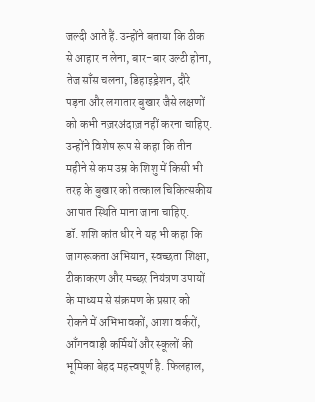जल्दी आते हैं. उन्होंने बताया कि ठीक से आहार न लेना, बार-बार उल्टी होना, तेज साँस चलना, डिहाइड्रेशन, दौरे पड़ना और लगातार बुखार जैसे लक्षणों को कभी नज़रअंदाज़ नहीं करना चाहिए. उन्होंने विशेष रूप से कहा कि तीन महीने से कम उम्र के शिशु में किसी भी तरह के बुखार को तत्काल चिकित्सकीय आपात स्थिति माना जाना चाहिए.
डॉ. शशि कांत धीर ने यह भी कहा कि जागरूकता अभियान, स्वच्छता शिक्षा, टीकाकरण और मच्छर नियंत्रण उपायों के माध्यम से संक्रमण के प्रसार को रोकने में अभिभावकों, आशा वर्करों, आँगनवाड़ी कर्मियों और स्कूलों की भूमिका बेहद महत्त्वपूर्ण है. फिलहाल,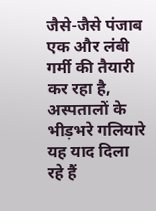जैसे-जैसे पंजाब एक और लंबी गर्मी की तैयारी कर रहा है, अस्पतालों के भीड़भरे गलियारे यह याद दिला रहे हैं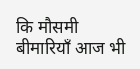कि मौसमी बीमारियाँ आज भी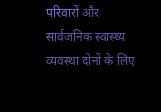परिवारों और सार्वजनिक स्वास्थ्य व्यवस्था दोनों के लिए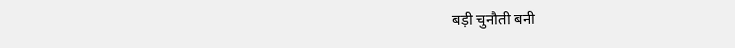बड़ी चुनौती बनी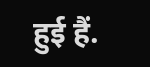हुई हैं.